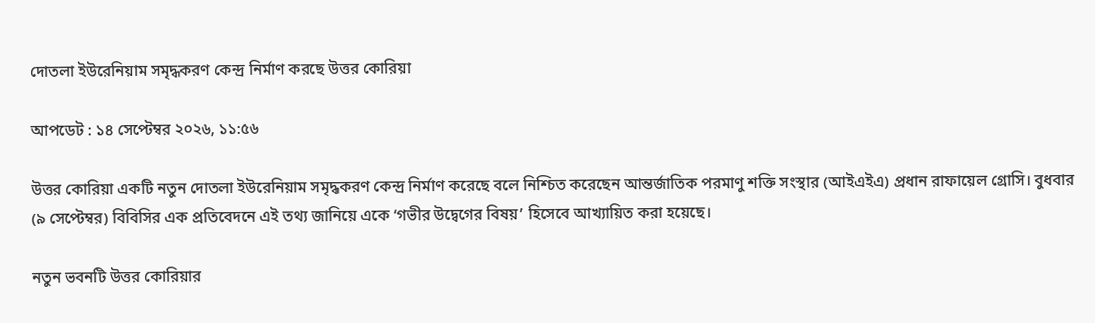দোতলা ইউরেনিয়াম সমৃদ্ধকরণ কেন্দ্র নির্মাণ করছে উত্তর কোরিয়া

আপডেট : ১৪ সেপ্টেম্বর ২০২৬, ১১:৫৬

উত্তর কোরিয়া একটি নতুন দোতলা ইউরেনিয়াম সমৃদ্ধকরণ কেন্দ্র নির্মাণ করেছে বলে নিশ্চিত করেছেন আন্তর্জাতিক পরমাণু শক্তি সংস্থার (আইএইএ) প্রধান রাফায়েল গ্রোসি। বুধবার (৯ সেপ্টেম্বর) বিবিসির এক প্রতিবেদনে এই তথ্য জানিয়ে একে ‘গভীর উদ্বেগের বিষয়’ হিসেবে আখ্যায়িত করা হয়েছে।

নতুন ভবনটি উত্তর কোরিয়ার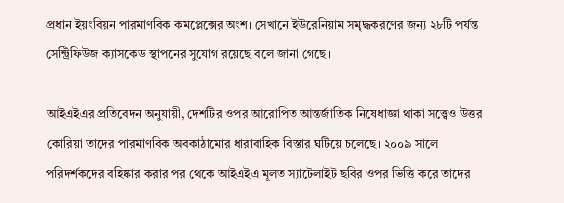প্রধান ইয়ংবিয়ন পারমাণবিক কমপ্লেক্সের অংশ। সেখানে ইউরেনিয়াম সমৃদ্ধকরণের জন্য ২৮টি পর্যন্ত সেন্ট্রিফিউজ ক্যাসকেড স্থাপনের সুযোগ রয়েছে বলে জানা গেছে।

আইএইএর প্রতিবেদন অনুযায়ী, দেশটির ওপর আরোপিত আন্তর্জাতিক নিষেধাজ্ঞা থাকা সত্ত্বেও উত্তর কোরিয়া তাদের পারমাণবিক অবকাঠামোর ধারাবাহিক বিস্তার ঘটিয়ে চলেছে। ২০০৯ সালে পরিদর্শকদের বহিষ্কার করার পর থেকে আইএইএ মূলত স্যাটেলাইট ছবির ওপর ভিত্তি করে তাদের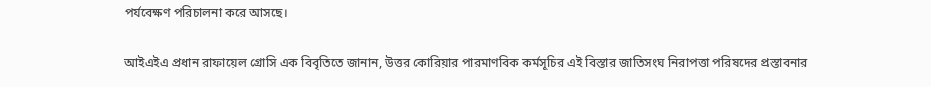পর্যবেক্ষণ পরিচালনা করে আসছে।

আইএইএ প্রধান রাফায়েল গ্রোসি এক বিবৃতিতে জানান, উত্তর কোরিয়ার পারমাণবিক কর্মসূচির এই বিস্তার জাতিসংঘ নিরাপত্তা পরিষদের প্রস্তাবনার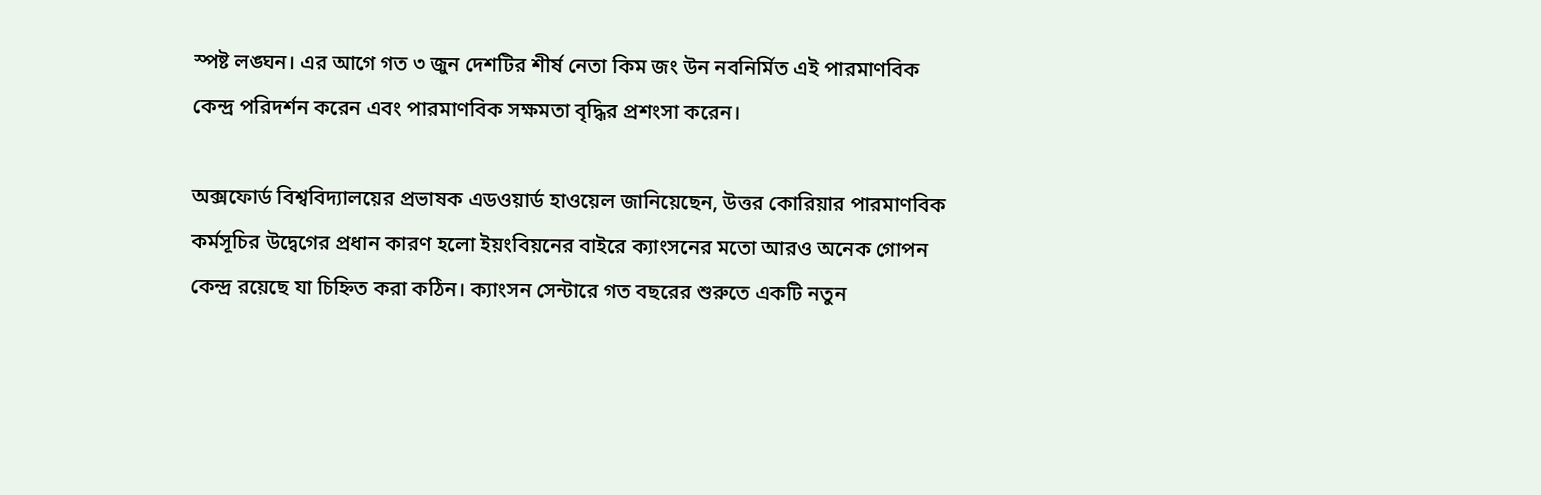স্পষ্ট লঙ্ঘন। এর আগে গত ৩ জুন দেশটির শীর্ষ নেতা কিম জং উন নবনির্মিত এই পারমাণবিক কেন্দ্র পরিদর্শন করেন এবং পারমাণবিক সক্ষমতা বৃদ্ধির প্রশংসা করেন।

অক্সফোর্ড বিশ্ববিদ্যালয়ের প্রভাষক এডওয়ার্ড হাওয়েল জানিয়েছেন, উত্তর কোরিয়ার পারমাণবিক কর্মসূচির উদ্বেগের প্রধান কারণ হলো ইয়ংবিয়নের বাইরে ক্যাংসনের মতো আরও অনেক গোপন কেন্দ্র রয়েছে যা চিহ্নিত করা কঠিন। ক্যাংসন সেন্টারে গত বছরের শুরুতে একটি নতুন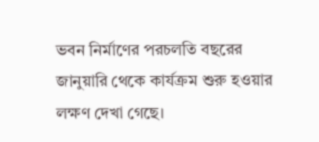ভবন নির্মাণের পরচলতি বছরের জানুয়ারি থেকে কার্যক্রম শুরু হওয়ার লক্ষণ দেখা গেছে।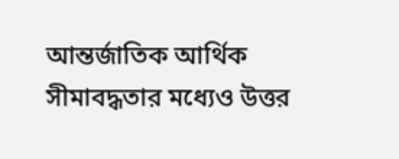আন্তর্জাতিক আর্থিক সীমাবদ্ধতার মধ্যেও উত্তর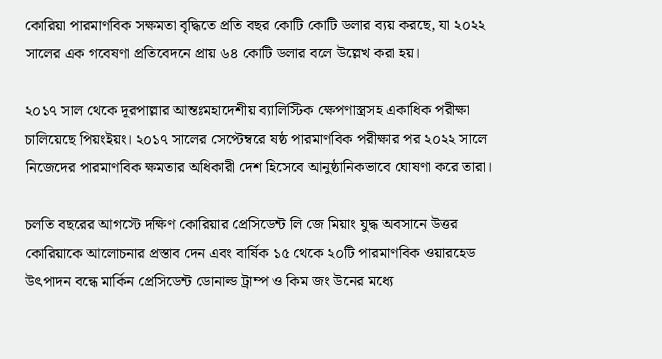কোরিয়া পারমাণবিক সক্ষমতা বৃদ্ধিতে প্রতি বছর কোটি কোটি ডলার ব্যয় করছে, যা ২০২২ সালের এক গবেষণা প্রতিবেদনে প্রায় ৬৪ কোটি ডলার বলে উল্লেখ করা হয়।

২০১৭ সাল থেকে দূরপাল্লার আন্তঃমহাদেশীয় ব্যালিস্টিক ক্ষেপণাস্ত্রসহ একাধিক পরীক্ষা চালিয়েছে পিয়ংইয়ং। ২০১৭ সালের সেপ্টেম্বরে ষষ্ঠ পারমাণবিক পরীক্ষার পর ২০২২ সালে নিজেদের পারমাণবিক ক্ষমতার অধিকারী দেশ হিসেবে আনুষ্ঠানিকভাবে ঘোষণা করে তারা।

চলতি বছরের আগস্টে দক্ষিণ কোরিয়ার প্রেসিডেন্ট লি জে মিয়াং যুদ্ধ অবসানে উত্তর কোরিয়াকে আলোচনার প্রস্তাব দেন এবং বার্ষিক ১৫ থেকে ২০টি পারমাণবিক ওয়ারহেড উৎপাদন বন্ধে মার্কিন প্রেসিডেন্ট ডোনাল্ড ট্রাম্প ও কিম জং উনের মধ্যে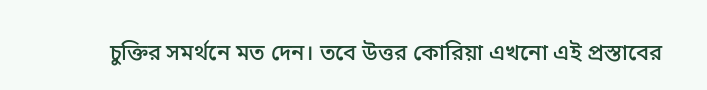চুক্তির সমর্থনে মত দেন। তবে উত্তর কোরিয়া এখনো এই প্রস্তাবের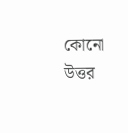কোনো উত্তর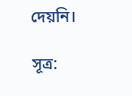দেয়নি।

সূত্র: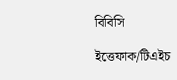বিবিসি

ইত্তেফাক/টিএইচ